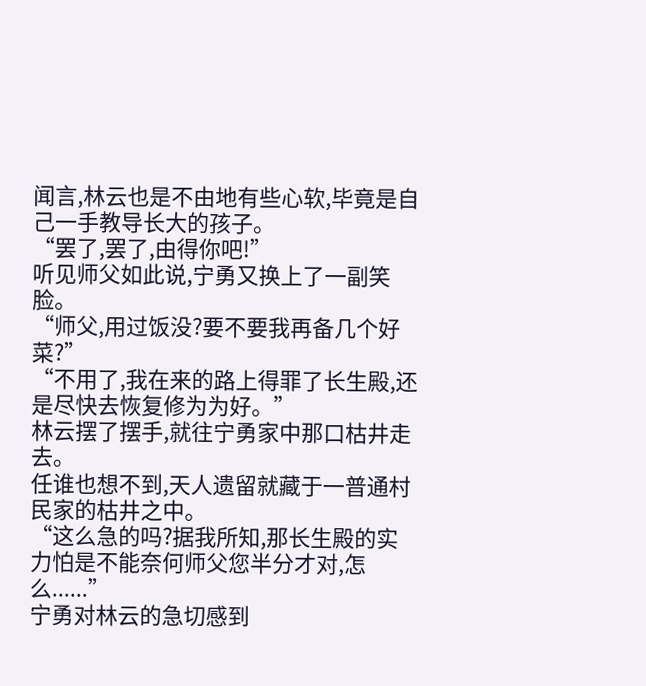闻言,林云也是不由地有些心软,毕竟是自己一手教导长大的孩子。
“罢了,罢了,由得你吧!”
听见师父如此说,宁勇又换上了一副笑脸。
“师父,用过饭没?要不要我再备几个好菜?”
“不用了,我在来的路上得罪了长生殿,还是尽快去恢复修为为好。”
林云摆了摆手,就往宁勇家中那口枯井走去。
任谁也想不到,天人遗留就藏于一普通村民家的枯井之中。
“这么急的吗?据我所知,那长生殿的实力怕是不能奈何师父您半分才对,怎么......”
宁勇对林云的急切感到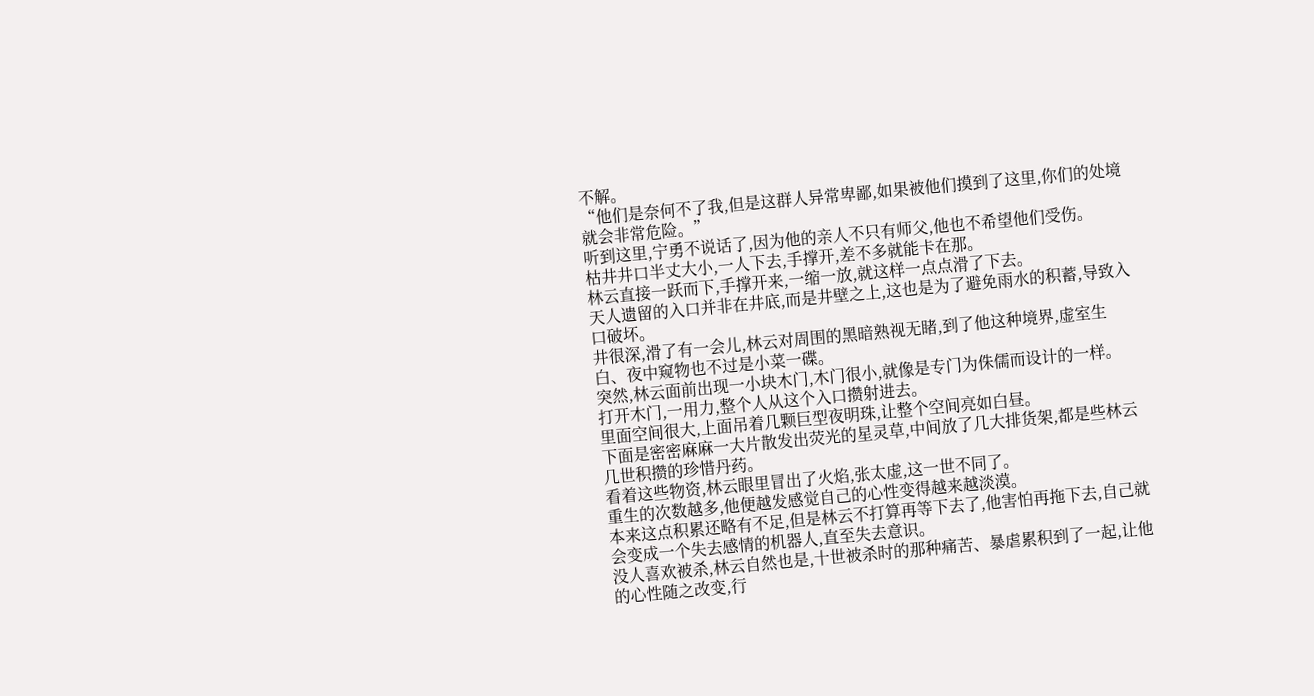不解。
“他们是奈何不了我,但是这群人异常卑鄙,如果被他们摸到了这里,你们的处境就会非常危险。”
听到这里,宁勇不说话了,因为他的亲人不只有师父,他也不希望他们受伤。
枯井井口半丈大小,一人下去,手撑开,差不多就能卡在那。
林云直接一跃而下,手撑开来,一缩一放,就这样一点点滑了下去。
天人遗留的入口并非在井底,而是井壁之上,这也是为了避免雨水的积蓄,导致入口破坏。
井很深,滑了有一会儿,林云对周围的黑暗熟视无睹,到了他这种境界,虚室生白、夜中窥物也不过是小菜一碟。
突然,林云面前出现一小块木门,木门很小,就像是专门为侏儒而设计的一样。
打开木门,一用力,整个人从这个入口攒射进去。
里面空间很大,上面吊着几颗巨型夜明珠,让整个空间亮如白昼。
下面是密密麻麻一大片散发出荧光的星灵草,中间放了几大排货架,都是些林云几世积攒的珍惜丹药。
看着这些物资,林云眼里冒出了火焰,张太虚,这一世不同了。
重生的次数越多,他便越发感觉自己的心性变得越来越淡漠。
本来这点积累还略有不足,但是林云不打算再等下去了,他害怕再拖下去,自己就会变成一个失去感情的机器人,直至失去意识。
没人喜欢被杀,林云自然也是,十世被杀时的那种痛苦、暴虐累积到了一起,让他的心性随之改变,行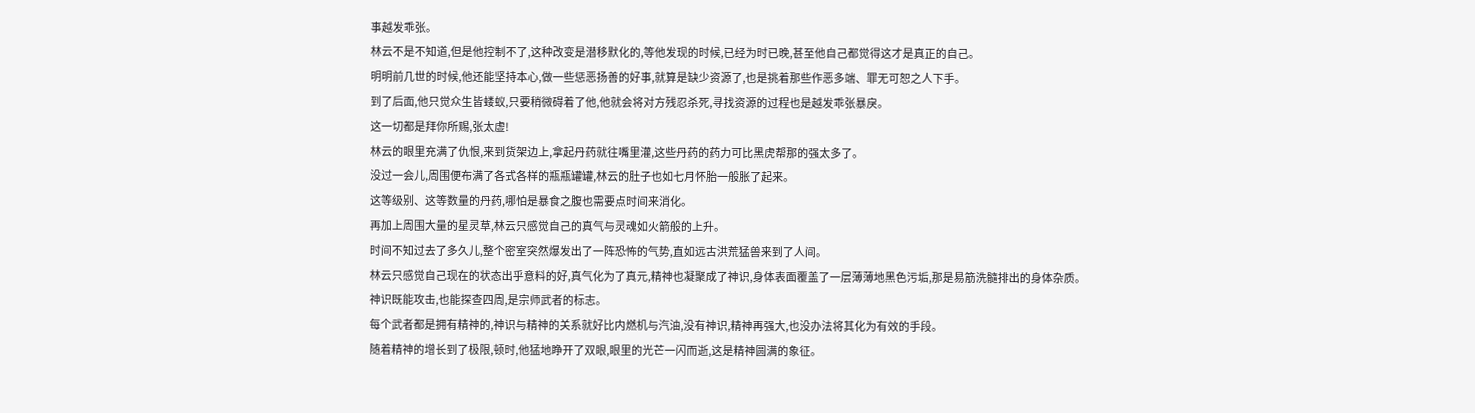事越发乖张。
林云不是不知道,但是他控制不了,这种改变是潜移默化的,等他发现的时候,已经为时已晚,甚至他自己都觉得这才是真正的自己。
明明前几世的时候,他还能坚持本心,做一些惩恶扬善的好事,就算是缺少资源了,也是挑着那些作恶多端、罪无可恕之人下手。
到了后面,他只觉众生皆蝼蚁,只要稍微碍着了他,他就会将对方残忍杀死,寻找资源的过程也是越发乖张暴戾。
这一切都是拜你所赐,张太虚!
林云的眼里充满了仇恨,来到货架边上,拿起丹药就往嘴里灌,这些丹药的药力可比黑虎帮那的强太多了。
没过一会儿,周围便布满了各式各样的瓶瓶罐罐,林云的肚子也如七月怀胎一般胀了起来。
这等级别、这等数量的丹药,哪怕是暴食之腹也需要点时间来消化。
再加上周围大量的星灵草,林云只感觉自己的真气与灵魂如火箭般的上升。
时间不知过去了多久儿,整个密室突然爆发出了一阵恐怖的气势,直如远古洪荒猛兽来到了人间。
林云只感觉自己现在的状态出乎意料的好,真气化为了真元,精神也凝聚成了神识,身体表面覆盖了一层薄薄地黑色污垢,那是易筋洗髓排出的身体杂质。
神识既能攻击,也能探查四周,是宗师武者的标志。
每个武者都是拥有精神的,神识与精神的关系就好比内燃机与汽油,没有神识,精神再强大,也没办法将其化为有效的手段。
随着精神的增长到了极限,顿时,他猛地睁开了双眼,眼里的光芒一闪而逝,这是精神圆满的象征。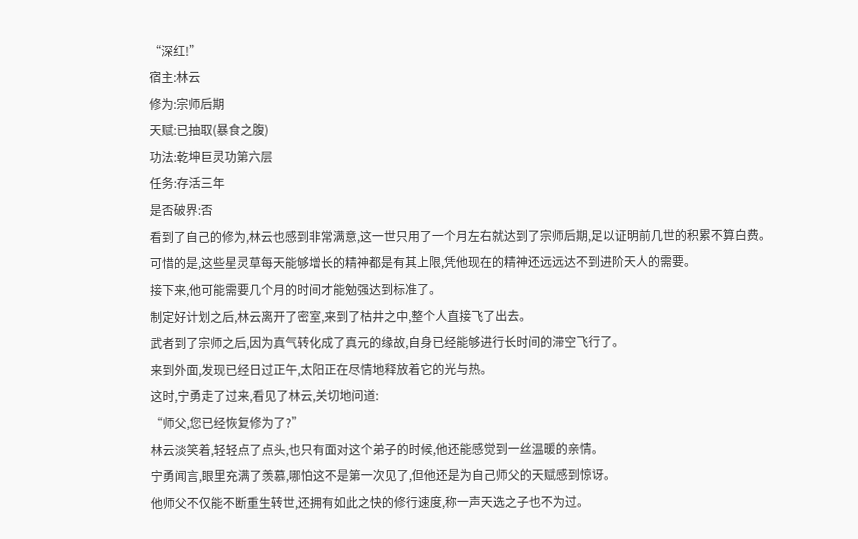“深红!”
宿主:林云
修为:宗师后期
天赋:已抽取(暴食之腹)
功法:乾坤巨灵功第六层
任务:存活三年
是否破界:否
看到了自己的修为,林云也感到非常满意,这一世只用了一个月左右就达到了宗师后期,足以证明前几世的积累不算白费。
可惜的是,这些星灵草每天能够增长的精神都是有其上限,凭他现在的精神还远远达不到进阶天人的需要。
接下来,他可能需要几个月的时间才能勉强达到标准了。
制定好计划之后,林云离开了密室,来到了枯井之中,整个人直接飞了出去。
武者到了宗师之后,因为真气转化成了真元的缘故,自身已经能够进行长时间的滞空飞行了。
来到外面,发现已经日过正午,太阳正在尽情地释放着它的光与热。
这时,宁勇走了过来,看见了林云,关切地问道:
“师父,您已经恢复修为了?”
林云淡笑着,轻轻点了点头,也只有面对这个弟子的时候,他还能感觉到一丝温暖的亲情。
宁勇闻言,眼里充满了羡慕,哪怕这不是第一次见了,但他还是为自己师父的天赋感到惊讶。
他师父不仅能不断重生转世,还拥有如此之快的修行速度,称一声天选之子也不为过。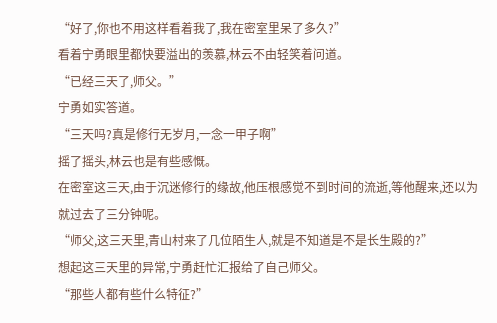“好了,你也不用这样看着我了,我在密室里呆了多久?”
看着宁勇眼里都快要溢出的羡慕,林云不由轻笑着问道。
“已经三天了,师父。”
宁勇如实答道。
“三天吗?真是修行无岁月,一念一甲子啊”
摇了摇头,林云也是有些感慨。
在密室这三天,由于沉迷修行的缘故,他压根感觉不到时间的流逝,等他醒来,还以为就过去了三分钟呢。
“师父,这三天里,青山村来了几位陌生人,就是不知道是不是长生殿的?”
想起这三天里的异常,宁勇赶忙汇报给了自己师父。
“那些人都有些什么特征?”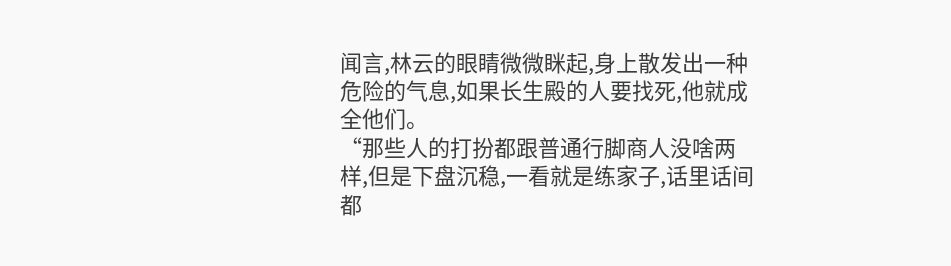闻言,林云的眼睛微微眯起,身上散发出一种危险的气息,如果长生殿的人要找死,他就成全他们。
“那些人的打扮都跟普通行脚商人没啥两样,但是下盘沉稳,一看就是练家子,话里话间都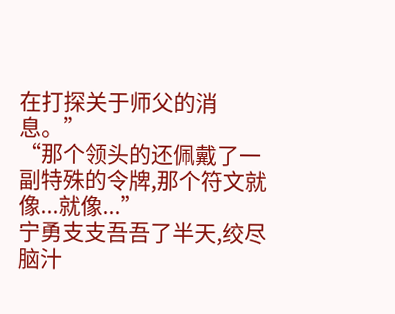在打探关于师父的消息。”
“那个领头的还佩戴了一副特殊的令牌,那个符文就像...就像...”
宁勇支支吾吾了半天,绞尽脑汁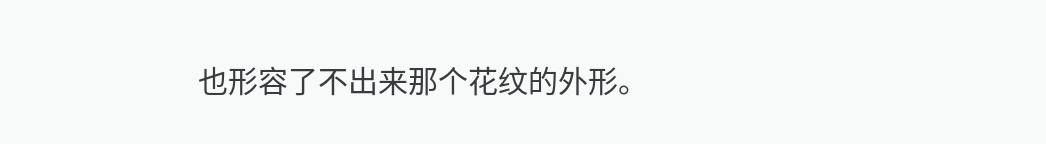也形容了不出来那个花纹的外形。